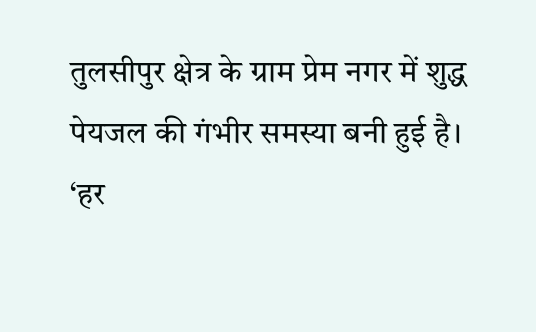तुलसीपुर क्षेत्र के ग्राम प्रेम नगर में शुद्ध पेयजल की गंभीर समस्या बनी हुई है। ‘हर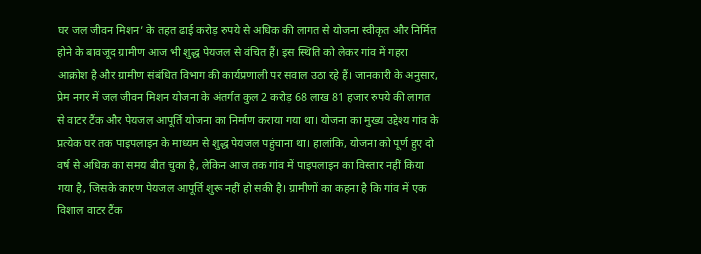घर जल जीवन मिशन’ के तहत ढाई करोड़ रुपये से अधिक की लागत से योजना स्वीकृत और निर्मित होने के बावजूद ग्रामीण आज भी शुद्ध पेयजल से वंचित हैं। इस स्थिति को लेकर गांव में गहरा आक्रोश है और ग्रामीण संबंधित विभाग की कार्यप्रणाली पर सवाल उठा रहे हैं। जानकारी के अनुसार, प्रेम नगर में जल जीवन मिशन योजना के अंतर्गत कुल 2 करोड़ 68 लाख 81 हजार रुपये की लागत से वाटर टैंक और पेयजल आपूर्ति योजना का निर्माण कराया गया था। योजना का मुख्य उद्देश्य गांव के प्रत्येक घर तक पाइपलाइन के माध्यम से शुद्ध पेयजल पहुंचाना था। हालांकि, योजना को पूर्ण हुए दो वर्ष से अधिक का समय बीत चुका है, लेकिन आज तक गांव में पाइपलाइन का विस्तार नहीं किया गया है, जिसके कारण पेयजल आपूर्ति शुरू नहीं हो सकी है। ग्रामीणों का कहना है कि गांव में एक विशाल वाटर टैंक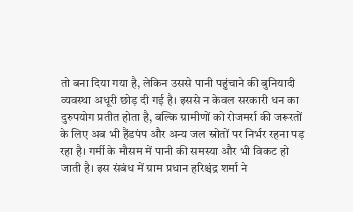तो बना दिया गया है, लेकिन उससे पानी पहुंचाने की बुनियादी व्यवस्था अधूरी छोड़ दी गई है। इससे न केवल सरकारी धन का दुरुपयोग प्रतीत होता है, बल्कि ग्रामीणों को रोजमर्रा की जरूरतों के लिए अब भी हैंडपंप और अन्य जल स्रोतों पर निर्भर रहना पड़ रहा है। गर्मी के मौसम में पानी की समस्या और भी विकट हो जाती है। इस संबंध में ग्राम प्रधान हरिश्चंद्र शर्मा ने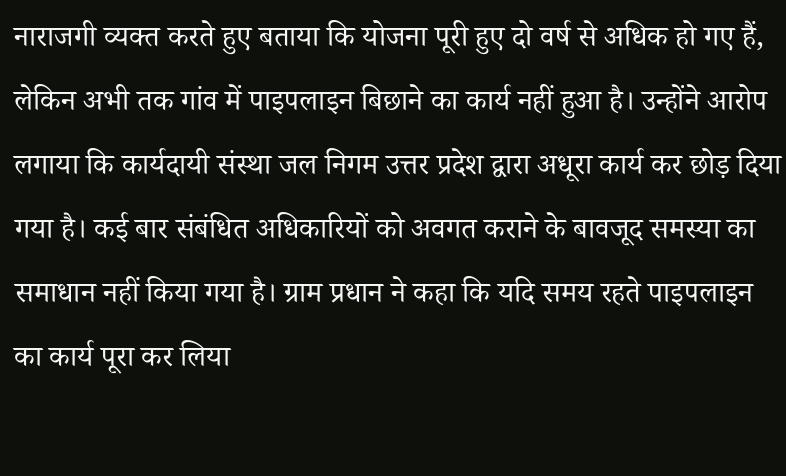नाराजगी व्यक्त करते हुए बताया कि योजना पूरी हुए दो वर्ष से अधिक हो गए हैं, लेकिन अभी तक गांव में पाइपलाइन बिछाने का कार्य नहीं हुआ है। उन्होंने आरोप लगाया कि कार्यदायी संस्था जल निगम उत्तर प्रदेश द्वारा अधूरा कार्य कर छोड़ दिया गया है। कई बार संबंधित अधिकारियों को अवगत कराने के बावजूद समस्या का समाधान नहीं किया गया है। ग्राम प्रधान ने कहा कि यदि समय रहते पाइपलाइन का कार्य पूरा कर लिया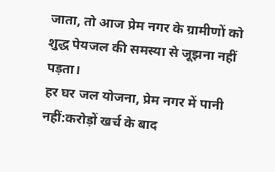जाता, तो आज प्रेम नगर के ग्रामीणों को शुद्ध पेयजल की समस्या से जूझना नहीं पड़ता।
हर घर जल योजना, प्रेम नगर में पानी नहीं:करोड़ों खर्च के बाद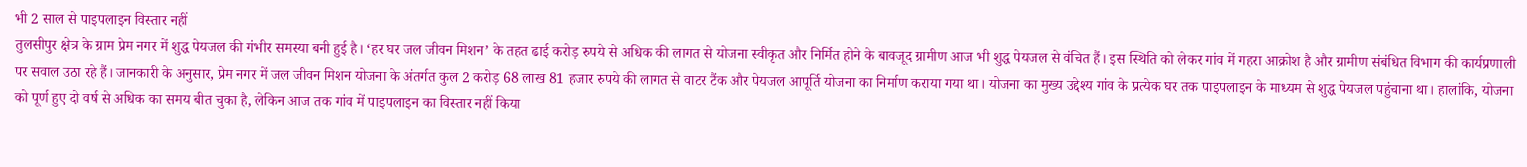भी 2 साल से पाइपलाइन विस्तार नहीं
तुलसीपुर क्षेत्र के ग्राम प्रेम नगर में शुद्ध पेयजल की गंभीर समस्या बनी हुई है। ‘हर घर जल जीवन मिशन’ के तहत ढाई करोड़ रुपये से अधिक की लागत से योजना स्वीकृत और निर्मित होने के बावजूद ग्रामीण आज भी शुद्ध पेयजल से वंचित हैं। इस स्थिति को लेकर गांव में गहरा आक्रोश है और ग्रामीण संबंधित विभाग की कार्यप्रणाली पर सवाल उठा रहे हैं। जानकारी के अनुसार, प्रेम नगर में जल जीवन मिशन योजना के अंतर्गत कुल 2 करोड़ 68 लाख 81 हजार रुपये की लागत से वाटर टैंक और पेयजल आपूर्ति योजना का निर्माण कराया गया था। योजना का मुख्य उद्देश्य गांव के प्रत्येक घर तक पाइपलाइन के माध्यम से शुद्ध पेयजल पहुंचाना था। हालांकि, योजना को पूर्ण हुए दो वर्ष से अधिक का समय बीत चुका है, लेकिन आज तक गांव में पाइपलाइन का विस्तार नहीं किया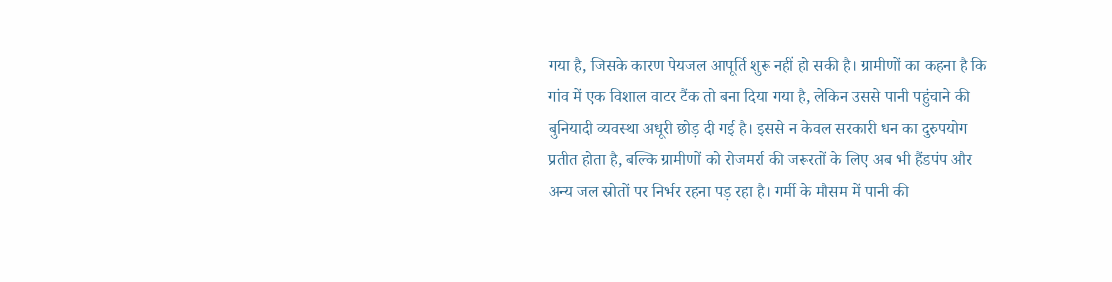गया है, जिसके कारण पेयजल आपूर्ति शुरू नहीं हो सकी है। ग्रामीणों का कहना है कि गांव में एक विशाल वाटर टैंक तो बना दिया गया है, लेकिन उससे पानी पहुंचाने की बुनियादी व्यवस्था अधूरी छोड़ दी गई है। इससे न केवल सरकारी धन का दुरुपयोग प्रतीत होता है, बल्कि ग्रामीणों को रोजमर्रा की जरूरतों के लिए अब भी हैंडपंप और अन्य जल स्रोतों पर निर्भर रहना पड़ रहा है। गर्मी के मौसम में पानी की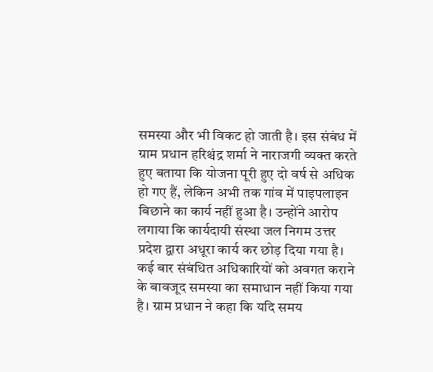समस्या और भी विकट हो जाती है। इस संबंध में ग्राम प्रधान हरिश्चंद्र शर्मा ने नाराजगी व्यक्त करते हुए बताया कि योजना पूरी हुए दो वर्ष से अधिक हो गए हैं, लेकिन अभी तक गांव में पाइपलाइन बिछाने का कार्य नहीं हुआ है। उन्होंने आरोप लगाया कि कार्यदायी संस्था जल निगम उत्तर प्रदेश द्वारा अधूरा कार्य कर छोड़ दिया गया है। कई बार संबंधित अधिकारियों को अवगत कराने के बावजूद समस्या का समाधान नहीं किया गया है। ग्राम प्रधान ने कहा कि यदि समय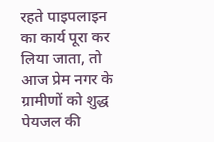रहते पाइपलाइन का कार्य पूरा कर लिया जाता, तो आज प्रेम नगर के ग्रामीणों को शुद्ध पेयजल की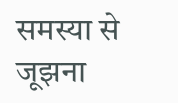समस्या से जूझना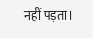नहीं पड़ता।